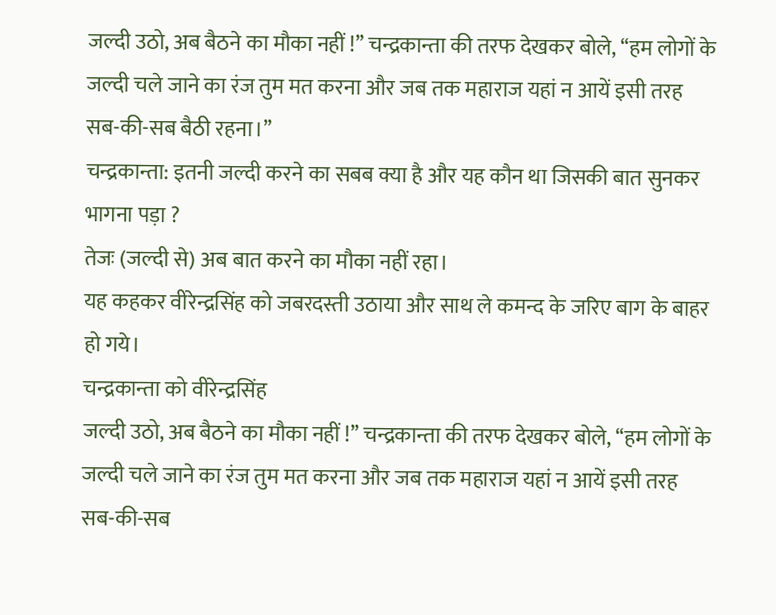जल्दी उठो, अब बैठने का मौका नहीं !’’ चन्द्रकान्ता की तरफ देखकर बोले, ‘‘हम लोगों के जल्दी चले जाने का रंज तुम मत करना और जब तक महाराज यहां न आयें इसी तरह सब-की-सब बैठी रहना।’’
चन्द्रकान्ता: इतनी जल्दी करने का सबब क्या है और यह कौन था जिसकी बात सुनकर भागना पड़ा ?
तेजः (जल्दी से) अब बात करने का मौका नहीं रहा।
यह कहकर वीरेन्द्रसिंह को जबरदस्ती उठाया और साथ ले कमन्द के जरिए बाग के बाहर हो गये।
चन्द्रकान्ता को वीरेन्द्रसिंह
जल्दी उठो, अब बैठने का मौका नहीं !’’ चन्द्रकान्ता की तरफ देखकर बोले, ‘‘हम लोगों के जल्दी चले जाने का रंज तुम मत करना और जब तक महाराज यहां न आयें इसी तरह सब-की-सब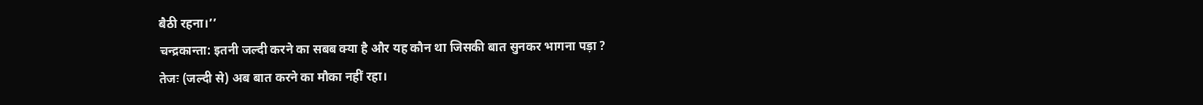बैठी रहना।’’
चन्द्रकान्ता: इतनी जल्दी करने का सबब क्या है और यह कौन था जिसकी बात सुनकर भागना पड़ा ?
तेजः (जल्दी से) अब बात करने का मौका नहीं रहा।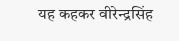यह कहकर वीरेन्द्रसिंह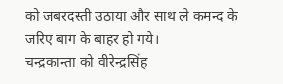को जबरदस्ती उठाया और साथ ले कमन्द के जरिए बाग के बाहर हो गये।
चन्द्रकान्ता को वीरेन्द्रसिंह